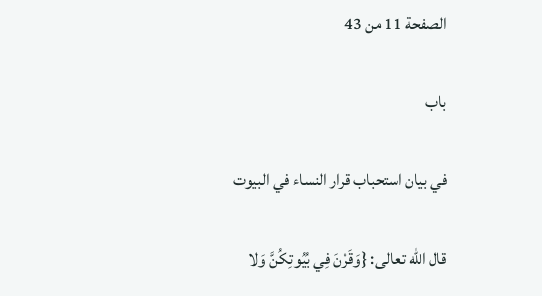الصفحة 11 من 43

باب

في بيان استحباب قرار النساء في البيوت

قال الله تعالى: {وَقَرْنَ فِي بُيُوتِكُنَّ وَلا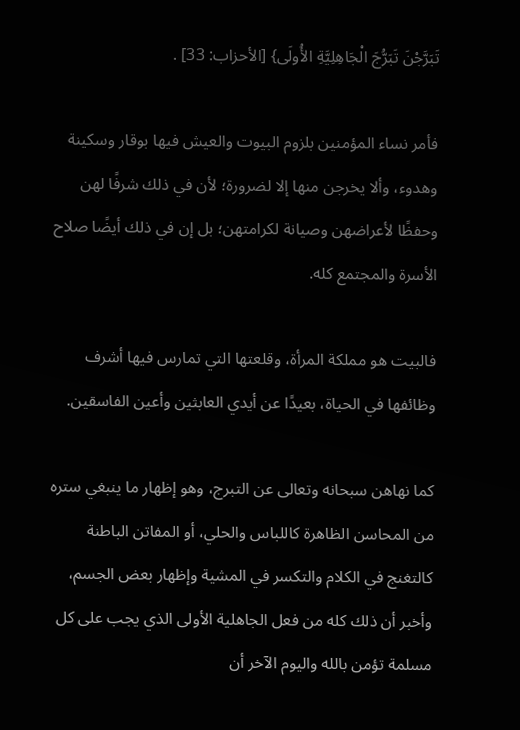تَبَرَّجْنَ تَبَرُّجَ الْجَاهِلِيَّةِ الأُولَى} [الأحزاب: 33] .

فأمر نساء المؤمنين بلزوم البيوت والعيش فيها بوقار وسكينة وهدوء، وألا يخرجن منها إلا لضرورة؛ لأن في ذلك شرفًا لهن وحفظًا لأعراضهن وصيانة لكرامتهن؛ بل إن في ذلك أيضًا صلاح الأسرة والمجتمع كله.

فالبيت هو مملكة المرأة، وقلعتها التي تمارس فيها أشرف وظائفها في الحياة، بعيدًا عن أيدي العابثين وأعين الفاسقين.

كما نهاهن سبحانه وتعالى عن التبرج، وهو إظهار ما ينبغي ستره من المحاسن الظاهرة كاللباس والحلي، أو المفاتن الباطنة كالتغنج في الكلام والتكسر في المشية وإظهار بعض الجسم، وأخبر أن ذلك كله من فعل الجاهلية الأولى الذي يجب على كل مسلمة تؤمن بالله واليوم الآخر أن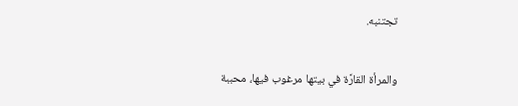تجتنبه.

والمرأة القارَّة في بيتها مرغوب فيها، محببة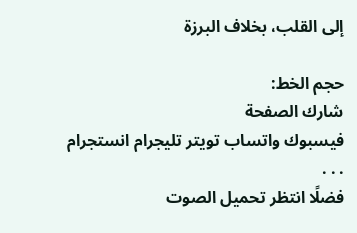إلى القلب، بخلاف البرزة

حجم الخط:
شارك الصفحة
فيسبوك واتساب تويتر تليجرام انستجرام
. . .
فضلًا انتظر تحميل الصوت